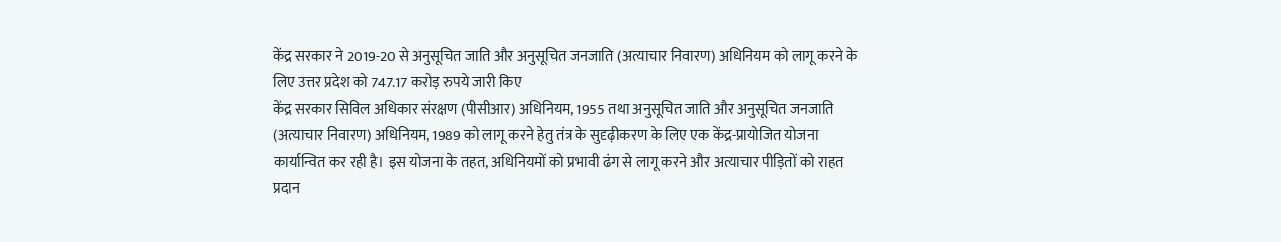केंद्र सरकार ने 2019-20 से अनुसूचित जाति और अनुसूचित जनजाति (अत्याचार निवारण) अधिनियम को लागू करने के लिए उत्तर प्रदेश को 747.17 करोड़ रुपये जारी किए
केंद्र सरकार सिविल अधिकार संरक्षण (पीसीआर) अधिनियम, 1955 तथा अनुसूचित जाति और अनुसूचित जनजाति (अत्याचार निवारण) अधिनियम, 1989 को लागू करने हेतु तंत्र के सुदृढ़ीकरण के लिए एक केंद्र-प्रायोजित योजना कार्यान्वित कर रही है। इस योजना के तहत, अधिनियमों को प्रभावी ढंग से लागू करने और अत्याचार पीड़ितों को राहत प्रदान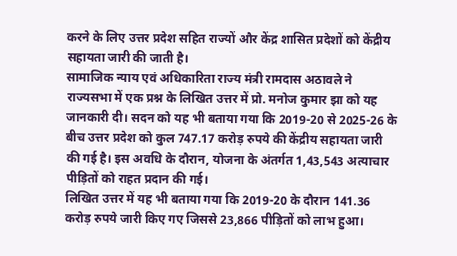करने के लिए उत्तर प्रदेश सहित राज्यों और केंद्र शासित प्रदेशों को केंद्रीय सहायता जारी की जाती है।
सामाजिक न्याय एवं अधिकारिता राज्य मंत्री रामदास अठावले ने राज्यसभा में एक प्रश्न के लिखित उत्तर में प्रो. मनोज कुमार झा को यह जानकारी दी। सदन को यह भी बताया गया कि 2019-20 से 2025-26 के बीच उत्तर प्रदेश को कुल 747.17 करोड़ रुपये की केंद्रीय सहायता जारी की गई है। इस अवधि के दौरान, योजना के अंतर्गत 1,43,543 अत्याचार पीड़ितों को राहत प्रदान की गई।
लिखित उत्तर में यह भी बताया गया कि 2019-20 के दौरान 141.36 करोड़ रुपये जारी किए गए जिससे 23,866 पीड़ितों को लाभ हुआ।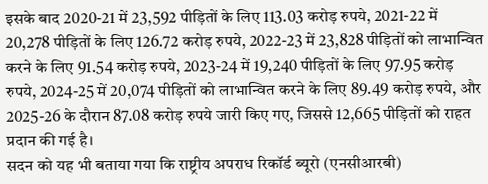इसके बाद 2020-21 में 23,592 पीड़ितों के लिए 113.03 करोड़ रुपये, 2021-22 में 20,278 पीड़ितों के लिए 126.72 करोड़ रुपये, 2022-23 में 23,828 पीड़ितों को लाभान्वित करने के लिए 91.54 करोड़ रुपये, 2023-24 में 19,240 पीड़ितों के लिए 97.95 करोड़ रुपये, 2024-25 में 20,074 पीड़ितों को लाभान्वित करने के लिए 89.49 करोड़ रुपये, और 2025-26 के दौरान 87.08 करोड़ रुपये जारी किए गए, जिससे 12,665 पीड़ितों को राहत प्रदान की गई है।
सदन को यह भी बताया गया कि राष्ट्रीय अपराध रिकॉर्ड ब्यूरो (एनसीआरबी)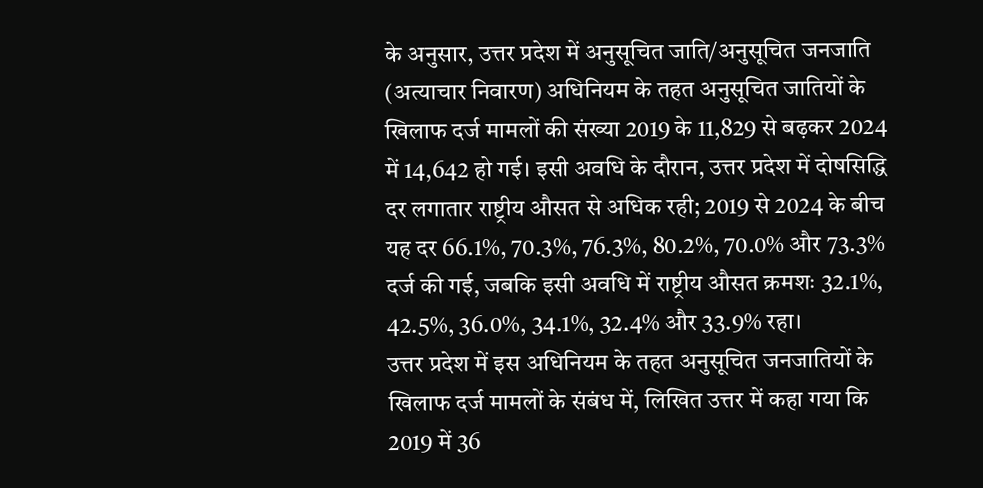के अनुसार, उत्तर प्रदेश में अनुसूचित जाति/अनुसूचित जनजाति (अत्याचार निवारण) अधिनियम के तहत अनुसूचित जातियों के खिलाफ दर्ज मामलों की संख्या 2019 के 11,829 से बढ़कर 2024 में 14,642 हो गई। इसी अवधि के दौरान, उत्तर प्रदेश में दोषसिद्धि दर लगातार राष्ट्रीय औसत से अधिक रही; 2019 से 2024 के बीच यह दर 66.1%, 70.3%, 76.3%, 80.2%, 70.0% और 73.3% दर्ज की गई, जबकि इसी अवधि में राष्ट्रीय औसत क्रमशः 32.1%, 42.5%, 36.0%, 34.1%, 32.4% और 33.9% रहा।
उत्तर प्रदेश में इस अधिनियम के तहत अनुसूचित जनजातियों के खिलाफ दर्ज मामलों के संबंध में, लिखित उत्तर में कहा गया कि 2019 में 36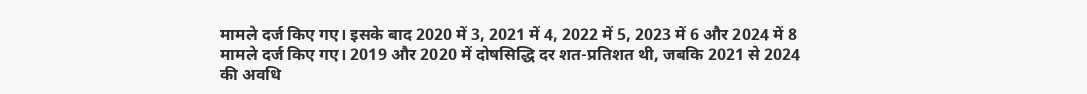मामले दर्ज किए गए। इसके बाद 2020 में 3, 2021 में 4, 2022 में 5, 2023 में 6 और 2024 में 8 मामले दर्ज किए गए। 2019 और 2020 में दोषसिद्धि दर शत-प्रतिशत थी, जबकि 2021 से 2024 की अवधि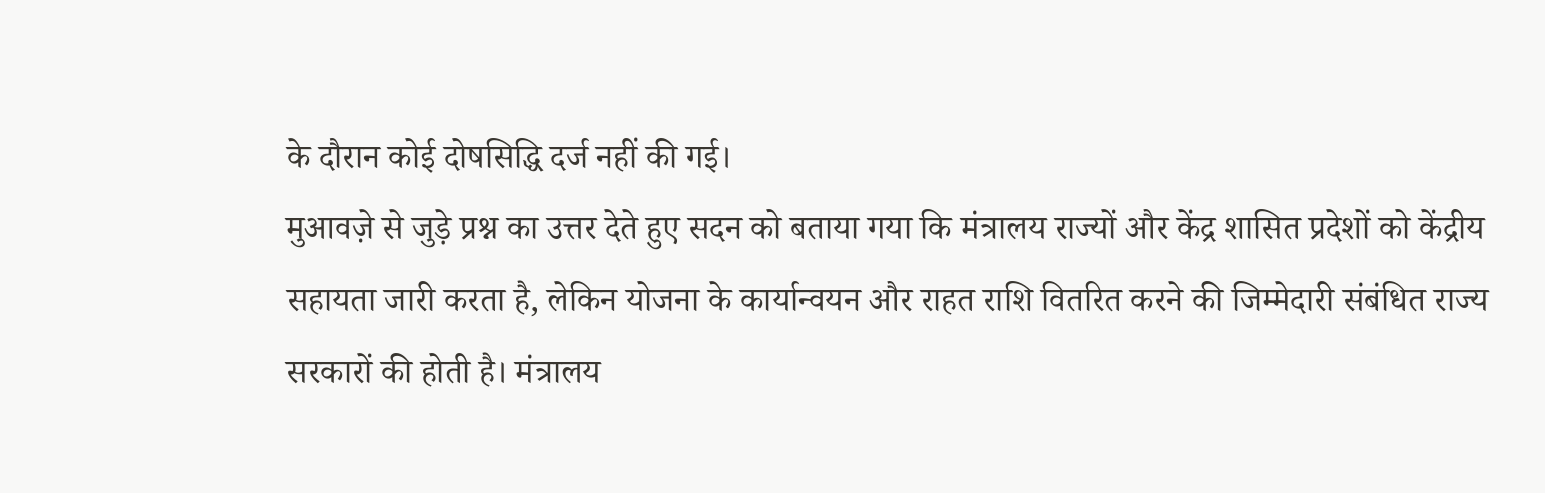के दौरान कोई दोषसिद्धि दर्ज नहीं की गई।
मुआवज़े से जुड़े प्रश्न का उत्तर देते हुए सदन को बताया गया कि मंत्रालय राज्यों और केंद्र शासित प्रदेशों को केंद्रीय सहायता जारी करता है, लेकिन योजना के कार्यान्वयन और राहत राशि वितरित करने की जिम्मेदारी संबंधित राज्य सरकारों की होती है। मंत्रालय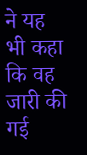ने यह भी कहा कि वह जारी की गई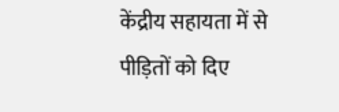केंद्रीय सहायता में से पीड़ितों को दिए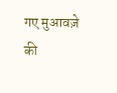गए मुआवज़े की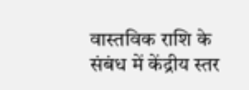वास्तविक राशि के संबंध में केंद्रीय स्तर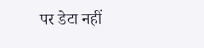पर डेटा नहीं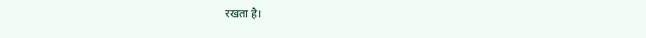रखता है।